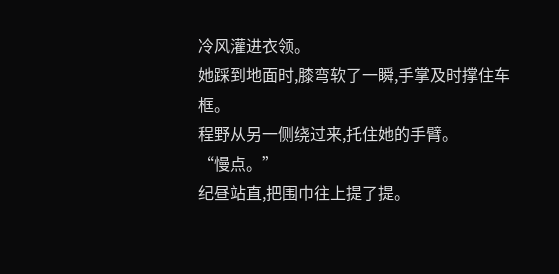冷风灌进衣领。
她踩到地面时,膝弯软了一瞬,手掌及时撑住车框。
程野从另一侧绕过来,托住她的手臂。
“慢点。”
纪昼站直,把围巾往上提了提。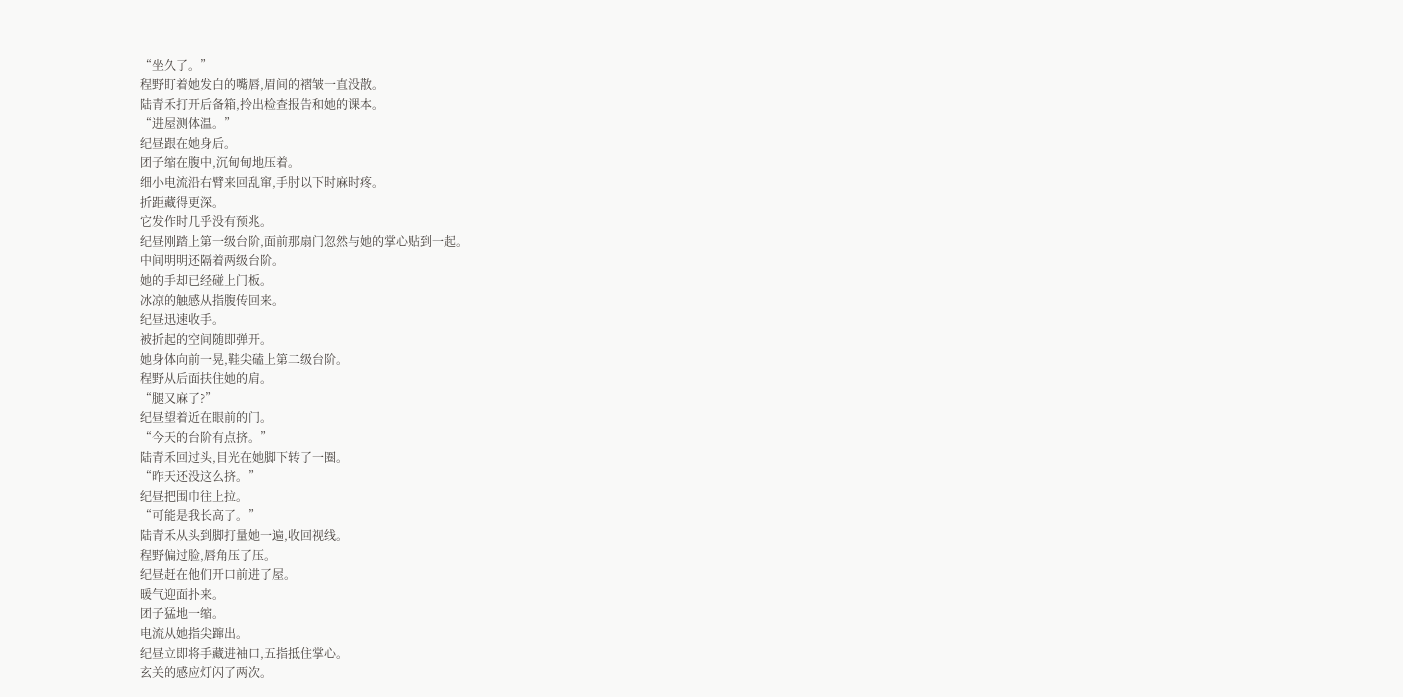“坐久了。”
程野盯着她发白的嘴唇,眉间的褶皱一直没散。
陆青禾打开后备箱,拎出检查报告和她的课本。
“进屋测体温。”
纪昼跟在她身后。
团子缩在腹中,沉甸甸地压着。
细小电流沿右臂来回乱窜,手肘以下时麻时疼。
折距藏得更深。
它发作时几乎没有预兆。
纪昼刚踏上第一级台阶,面前那扇门忽然与她的掌心贴到一起。
中间明明还隔着两级台阶。
她的手却已经碰上门板。
冰凉的触感从指腹传回来。
纪昼迅速收手。
被折起的空间随即弹开。
她身体向前一晃,鞋尖磕上第二级台阶。
程野从后面扶住她的肩。
“腿又麻了?”
纪昼望着近在眼前的门。
“今天的台阶有点挤。”
陆青禾回过头,目光在她脚下转了一圈。
“昨天还没这么挤。”
纪昼把围巾往上拉。
“可能是我长高了。”
陆青禾从头到脚打量她一遍,收回视线。
程野偏过脸,唇角压了压。
纪昼赶在他们开口前进了屋。
暖气迎面扑来。
团子猛地一缩。
电流从她指尖蹿出。
纪昼立即将手藏进袖口,五指抵住掌心。
玄关的感应灯闪了两次。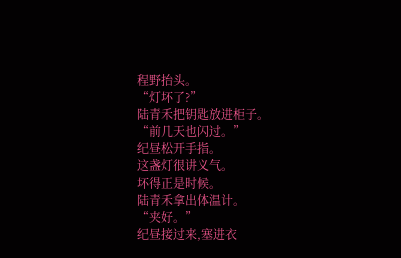程野抬头。
“灯坏了?”
陆青禾把钥匙放进柜子。
“前几天也闪过。”
纪昼松开手指。
这盏灯很讲义气。
坏得正是时候。
陆青禾拿出体温计。
“夹好。”
纪昼接过来,塞进衣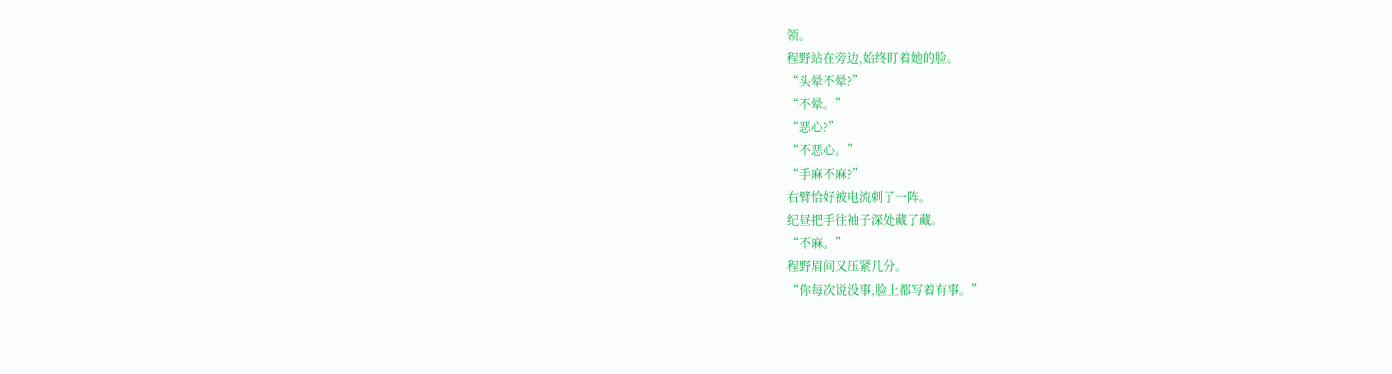领。
程野站在旁边,始终盯着她的脸。
“头晕不晕?”
“不晕。”
“恶心?”
“不恶心。”
“手麻不麻?”
右臂恰好被电流刺了一阵。
纪昼把手往袖子深处藏了藏。
“不麻。”
程野眉间又压紧几分。
“你每次说没事,脸上都写着有事。”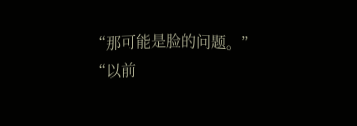“那可能是脸的问题。”
“以前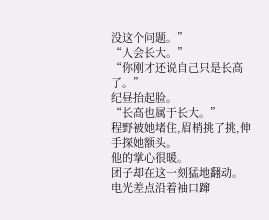没这个问题。”
“人会长大。”
“你刚才还说自己只是长高了。”
纪昼抬起脸。
“长高也属于长大。”
程野被她堵住,眉梢挑了挑,伸手探她额头。
他的掌心很暖。
团子却在这一刻猛地翻动。
电光差点沿着袖口蹿